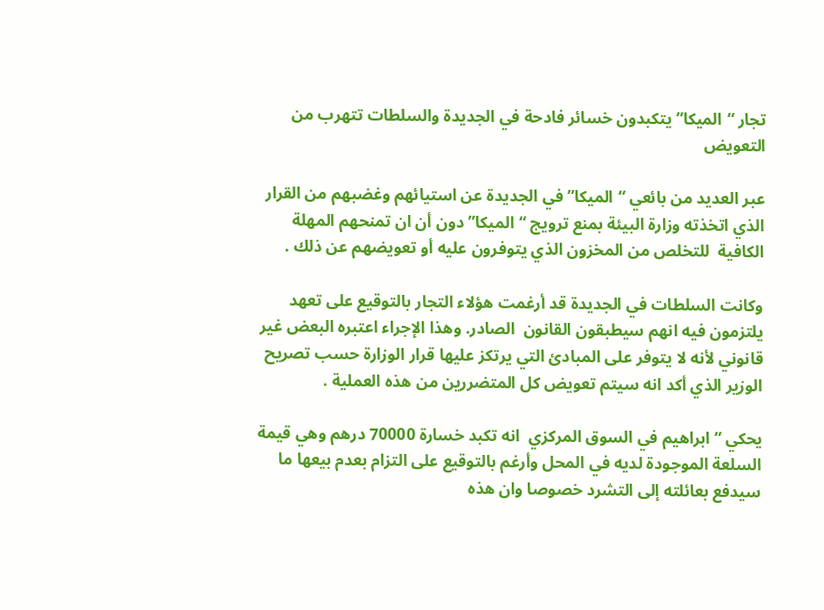تجار “الميكا” يتكبدون خسائر فادحة في الجديدة والسلطات تتهرب من التعويض

عبر العديد من بائعي “الميكا” في الجديدة عن استيائهم وغضبهم من القرار الذي اتخذته وزارة البيئة بمنع ترويج “الميكا” دون أن ان تمنحهم المهلة الكافية  للتخلص من المخزون الذي يتوفرون عليه أو تعويضهم عن ذلك .

وكانت السلطات في الجديدة قد أرغمت هؤلاء التجار بالتوقيع على تعهد يلتزمون فيه انهم سيطبقون القانون  الصادر. وهذا الإجراء اعتبره البعض غير قانوني لأنه لا يتوفر على المبادئ التي يرتكز عليها قرار الوزارة حسب تصريح الوزير الذي أكد انه سيتم تعويض كل المتضررين من هذه العملية .

يحكي “ابراهيم في السوق المركزي  انه تكبد خسارة 70000 درهم وهي قيمة السلعة الموجودة لديه في المحل وأرغم بالتوقيع على التزام بعدم بيعها ما سيدفع بعائلته إلى التشرد خصوصا وان هذه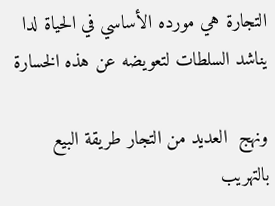التجارة هي مورده الأساسي في الحياة لدا يناشد السلطات لتعويضه عن هذه الخسارة

ونهج  العديد من التجار طريقة البيع بالتهريب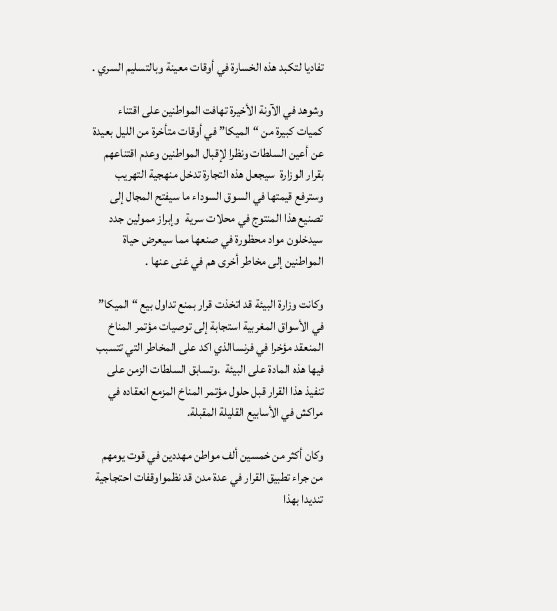تفاديا لتكبد هذه الخسارة في أوقات معينة وبالتسليم السري .

وشوهد في الآونة الأخيرة تهافت المواطنين على اقتناء كميات كبيرة من “الميكا” في أوقات متأخرة من الليل بعيدة عن أعين السلطات ونظرا لإقبال المواطنين وعدم اقتناعهم بقرار الوزارة  سيجعل هذه التجارة تدخل منهجية التهريب وسترفع قيمتها في السوق السوداء ما سيفتح المجال إلى  تصنيع هذا المنتوج في محلات سرية  وإبراز ممولين جدد سيدخلون مواد محظورة في صنعها مما سيعرض حياة المواطنين إلى مخاطر أخرى هم في غنى عنها .

وكانت وزارة البيئة قد اتخذت قرار بمنع تداول بيع “الميكا” في الأسواق المغربية استجابة إلى توصيات مؤتمر المناخ المنعقد مؤخرا في فرنساالذي اكد على المخاطر التي تتسبب فيها هذه المادة على البيئة  .وتسابق السلطات الزمن على تنفيذ هذا القرار قبل حلول مؤتمر المناخ المزمع انعقاده في مراكش في الأسابيع القليلة المقبلة.

وكان أكثر من خمسين ألف مواطن مهددين في قوت يومهم من جراء تطبيق القرار في عدة مدن قد نظمواوقفات احتجاجية تنديدا بهذا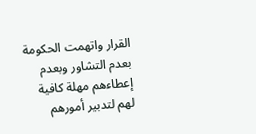القرار واتهمت الحكومة بعدم التشاور وبعدم إعطاءهم مهلة كافية لهم لتدبير أمورهم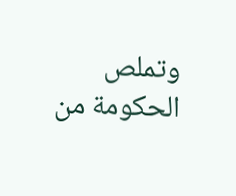وتملص الحكومة من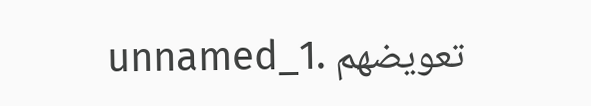تعويضهم .unnamed_1